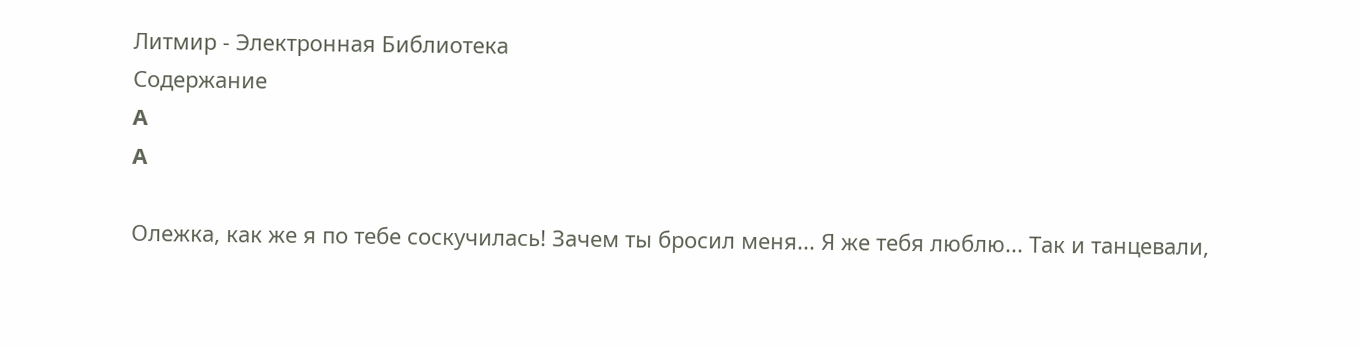Литмир - Электронная Библиотека
Содержание
A
A

Олежка, как же я по тебе соскучилась! Зачем ты бросил меня... Я же тебя люблю... Так и танцевали,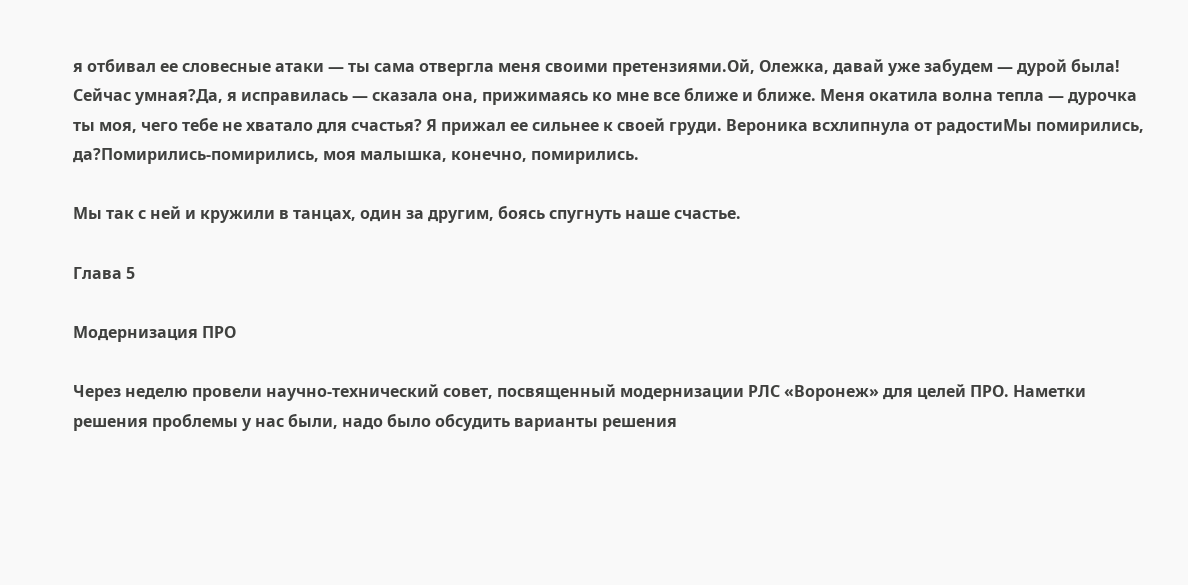я отбивал ее словесные атаки — ты сама отвергла меня своими претензиями.Ой, Олежка, давай уже забудем — дурой была! Сейчас умная?Да, я исправилась — сказала она, прижимаясь ко мне все ближе и ближе. Меня окатила волна тепла — дурочка ты моя, чего тебе не хватало для счастья? Я прижал ее сильнее к своей груди. Вероника всхлипнула от радостиМы помирились, да?Помирились-помирились, моя малышка, конечно, помирились.

Мы так с ней и кружили в танцах, один за другим, боясь спугнуть наше счастье.

Глава 5

Модернизация ПРО

Через неделю провели научно-технический совет, посвященный модернизации РЛС «Воронеж» для целей ПРО. Наметки решения проблемы у нас были, надо было обсудить варианты решения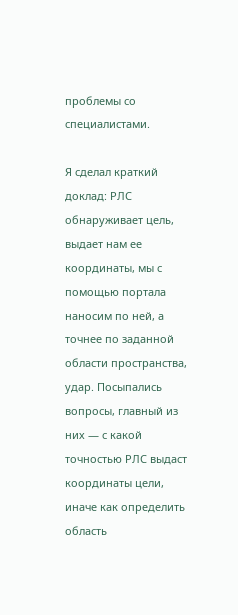проблемы со специалистами.

Я сделал краткий доклад: РЛС обнаруживает цель, выдает нам ее координаты, мы с помощью портала наносим по ней, а точнее по заданной области пространства, удар. Посыпались вопросы, главный из них — с какой точностью РЛС выдаст координаты цели, иначе как определить область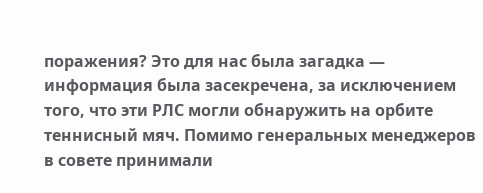поражения? Это для нас была загадка — информация была засекречена, за исключением того, что эти РЛС могли обнаружить на орбите теннисный мяч. Помимо генеральных менеджеров в совете принимали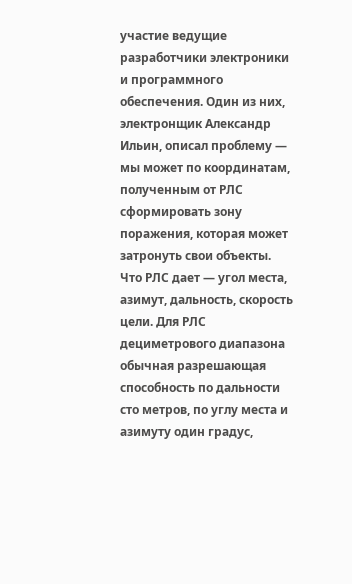участие ведущие разработчики электроники и программного обеспечения. Один из них, электронщик Александр Ильин, описал проблему — мы может по координатам, полученным от РЛС сформировать зону поражения, которая может затронуть свои объекты. Что РЛС дает — угол места, азимут, дальность, скорость цели. Для РЛС дециметрового диапазона обычная разрешающая способность по дальности сто метров, по углу места и азимуту один градус,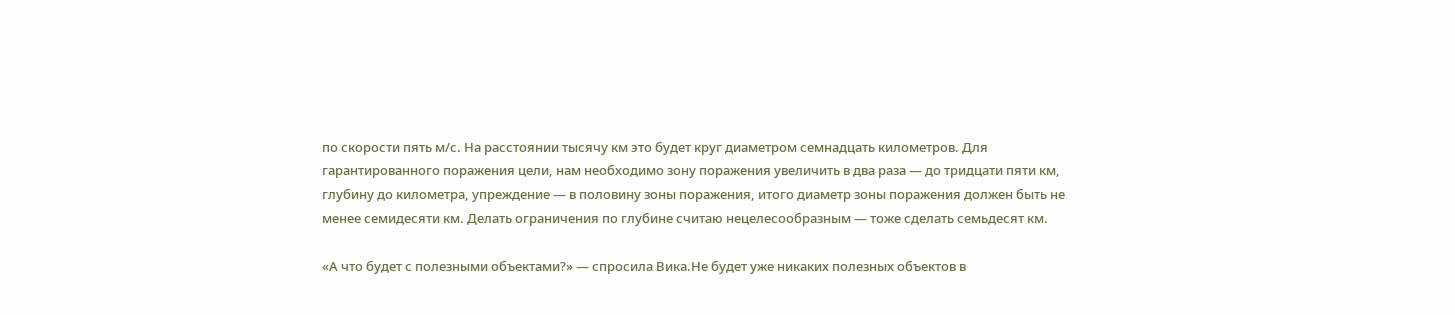по скорости пять м/с. На расстоянии тысячу км это будет круг диаметром семнадцать километров. Для гарантированного поражения цели, нам необходимо зону поражения увеличить в два раза — до тридцати пяти км, глубину до километра, упреждение — в половину зоны поражения, итого диаметр зоны поражения должен быть не менее семидесяти км. Делать ограничения по глубине считаю нецелесообразным — тоже сделать семьдесят км.

«А что будет с полезными объектами?» — спросила Вика.Не будет уже никаких полезных объектов в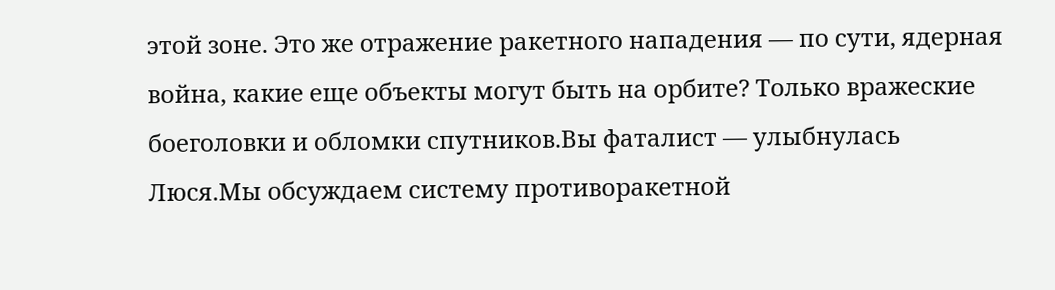этой зоне. Это же отражение ракетного нападения — по сути, ядерная война, какие еще объекты могут быть на орбите? Только вражеские боеголовки и обломки спутников.Вы фаталист — улыбнулась Люся.Мы обсуждаем систему противоракетной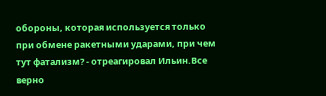обороны, которая используется только при обмене ракетными ударами, при чем тут фатализм? - отреагировал Ильин.Все верно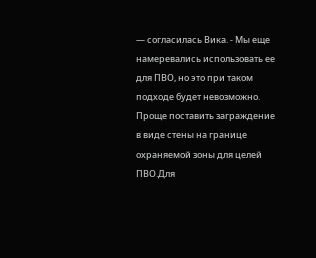— согласилась Вика. - Мы еще намеревались использовать ее для ПВО, но это при таком подходе будет невозможно. Проще поставить заграждение в виде стены на границе охраняемой зоны для целей ПВО.Для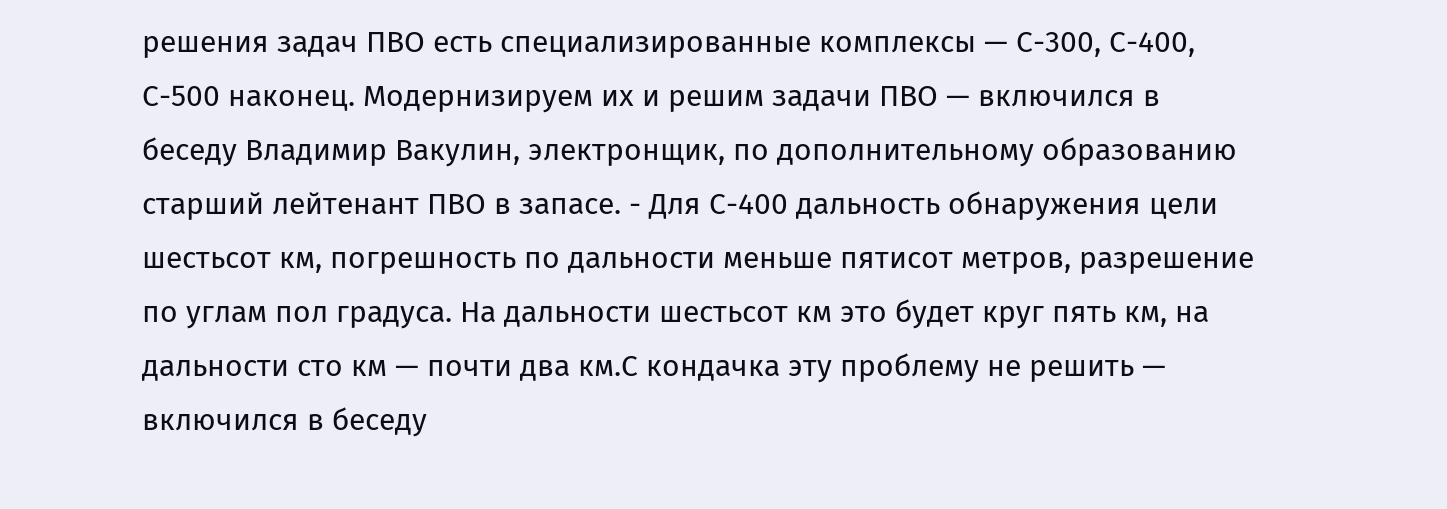решения задач ПВО есть специализированные комплексы — С-300, С-400, С-500 наконец. Модернизируем их и решим задачи ПВО — включился в беседу Владимир Вакулин, электронщик, по дополнительному образованию старший лейтенант ПВО в запасе. - Для С-400 дальность обнаружения цели шестьсот км, погрешность по дальности меньше пятисот метров, разрешение по углам пол градуса. На дальности шестьсот км это будет круг пять км, на дальности сто км — почти два км.С кондачка эту проблему не решить — включился в беседу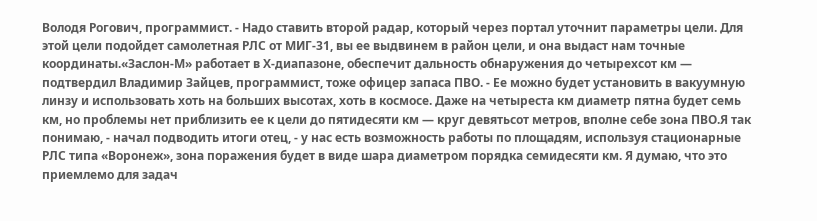Володя Рогович, программист. - Надо ставить второй радар, который через портал уточнит параметры цели. Для этой цели подойдет самолетная РЛС от МИГ-31, вы ее выдвинем в район цели, и она выдаст нам точные координаты.«Заслон-М» работает в Х-диапазоне, обеспечит дальность обнаружения до четырехсот км — подтвердил Владимир Зайцев, программист, тоже офицер запаса ПВО. - Ее можно будет установить в вакуумную линзу и использовать хоть на больших высотах, хоть в космосе. Даже на четыреста км диаметр пятна будет семь км, но проблемы нет приблизить ее к цели до пятидесяти км — круг девятьсот метров, вполне себе зона ПВО.Я так понимаю, - начал подводить итоги отец, - у нас есть возможность работы по площадям, используя стационарные РЛС типа «Воронеж», зона поражения будет в виде шара диаметром порядка семидесяти км. Я думаю, что это приемлемо для задач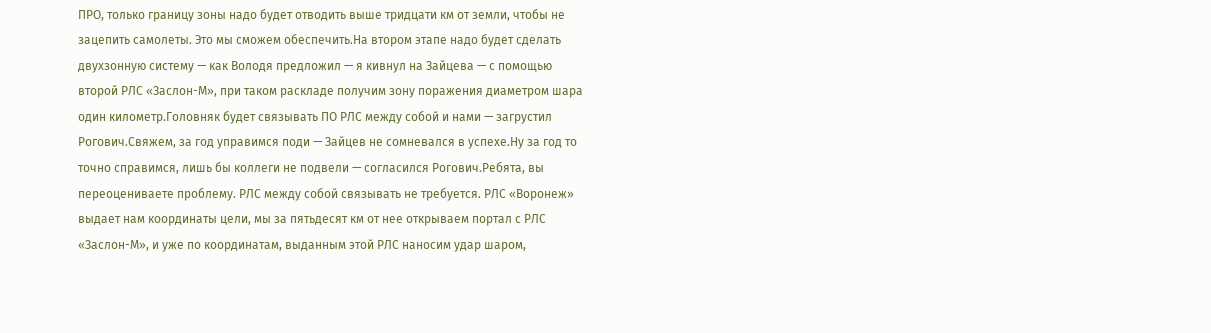ПРО, только границу зоны надо будет отводить выше тридцати км от земли, чтобы не зацепить самолеты. Это мы сможем обеспечить.На втором этапе надо будет сделать двухзонную систему — как Володя предложил — я кивнул на Зайцева — с помощью второй РЛС «Заслон-М», при таком раскладе получим зону поражения диаметром шара один километр.Головняк будет связывать ПО РЛС между собой и нами — загрустил Рогович.Свяжем, за год управимся поди — Зайцев не сомневался в успехе.Ну за год то точно справимся, лишь бы коллеги не подвели — согласился Рогович.Ребята, вы переоцениваете проблему. РЛС между собой связывать не требуется. РЛС «Воронеж» выдает нам координаты цели, мы за пятьдесят км от нее открываем портал с РЛС «Заслон-М», и уже по координатам, выданным этой РЛС наносим удар шаром,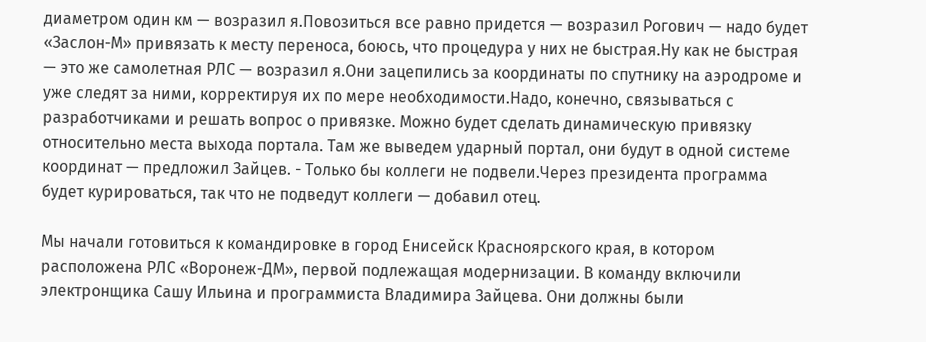диаметром один км — возразил я.Повозиться все равно придется — возразил Рогович — надо будет «Заслон-М» привязать к месту переноса, боюсь, что процедура у них не быстрая.Ну как не быстрая — это же самолетная РЛС — возразил я.Они зацепились за координаты по спутнику на аэродроме и уже следят за ними, корректируя их по мере необходимости.Надо, конечно, связываться с разработчиками и решать вопрос о привязке. Можно будет сделать динамическую привязку относительно места выхода портала. Там же выведем ударный портал, они будут в одной системе координат — предложил Зайцев. - Только бы коллеги не подвели.Через президента программа будет курироваться, так что не подведут коллеги — добавил отец.

Мы начали готовиться к командировке в город Енисейск Красноярского края, в котором расположена РЛС «Воронеж-ДМ», первой подлежащая модернизации. В команду включили электронщика Сашу Ильина и программиста Владимира Зайцева. Они должны были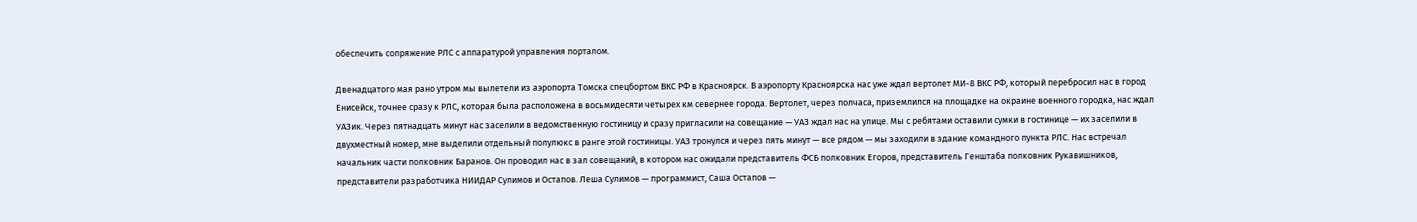обеспечить сопряжение РЛС с аппаратурой управления порталом.

Двенадцатого мая рано утром мы вылетели из аэропорта Томска спецбортом ВКС РФ в Красноярск. В аэропорту Красноярска нас уже ждал вертолет МИ-8 ВКС РФ, который перебросил нас в город Енисейск, точнее сразу к РЛС, которая была расположена в восьмидесяти четырех км севернее города. Вертолет, через полчаса, приземлился на площадке на окраине военного городка, нас ждал УАЗик. Через пятнадцать минут нас заселили в ведомственную гостиницу и сразу пригласили на совещание — УАЗ ждал нас на улице. Мы с ребятами оставили сумки в гостинице — их заселили в двухместный номер, мне выделили отдельный полулюкс в ранге этой гостиницы. УАЗ тронулся и через пять минут — все рядом — мы заходили в здание командного пункта РЛС. Нас встречал начальник части полковник Баранов. Он проводил нас в зал совещаний, в котором нас ожидали представитель ФСБ полковник Егоров, представитель Генштаба полковник Рукавишников, представители разработчика НИИДАР Сулимов и Остапов. Леша Сулимов — программист, Саша Остапов —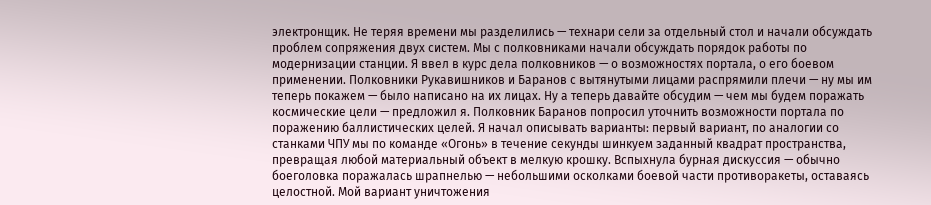электронщик. Не теряя времени мы разделились — технари сели за отдельный стол и начали обсуждать проблем сопряжения двух систем. Мы с полковниками начали обсуждать порядок работы по модернизации станции. Я ввел в курс дела полковников — о возможностях портала, о его боевом применении. Полковники Рукавишников и Баранов с вытянутыми лицами распрямили плечи — ну мы им теперь покажем — было написано на их лицах. Ну а теперь давайте обсудим — чем мы будем поражать космические цели — предложил я. Полковник Баранов попросил уточнить возможности портала по поражению баллистических целей. Я начал описывать варианты: первый вариант, по аналогии со станками ЧПУ мы по команде «Огонь» в течение секунды шинкуем заданный квадрат пространства, превращая любой материальный объект в мелкую крошку. Вспыхнула бурная дискуссия — обычно боеголовка поражалась шрапнелью — небольшими осколками боевой части противоракеты, оставаясь целостной. Мой вариант уничтожения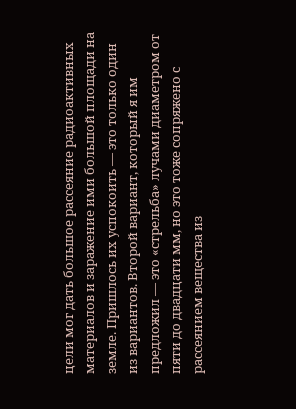цели мог дать большое рассеяние радиоактивных материалов и заражение ими большой площади на земле. Пришлось их успокоить — это только один из вариантов. Второй вариант, который я им предложил — это «стрельба» лучами диаметром от пяти до двадцати мм, но это тоже сопряжено с рассеянием вещества из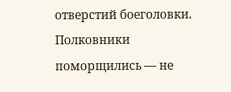отверстий боеголовки. Полковники поморщились — не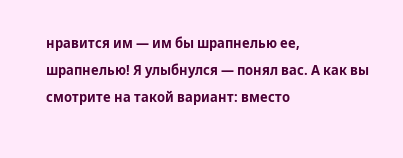нравится им — им бы шрапнелью ее, шрапнелью! Я улыбнулся — понял вас. А как вы смотрите на такой вариант: вместо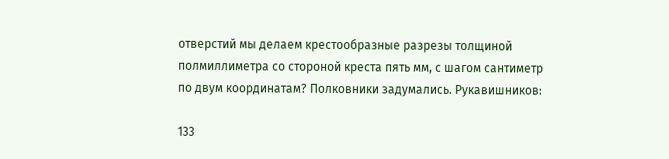отверстий мы делаем крестообразные разрезы толщиной полмиллиметра со стороной креста пять мм, с шагом сантиметр по двум координатам? Полковники задумались. Рукавишников:

133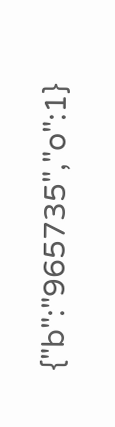{"b":"965735","o":1}